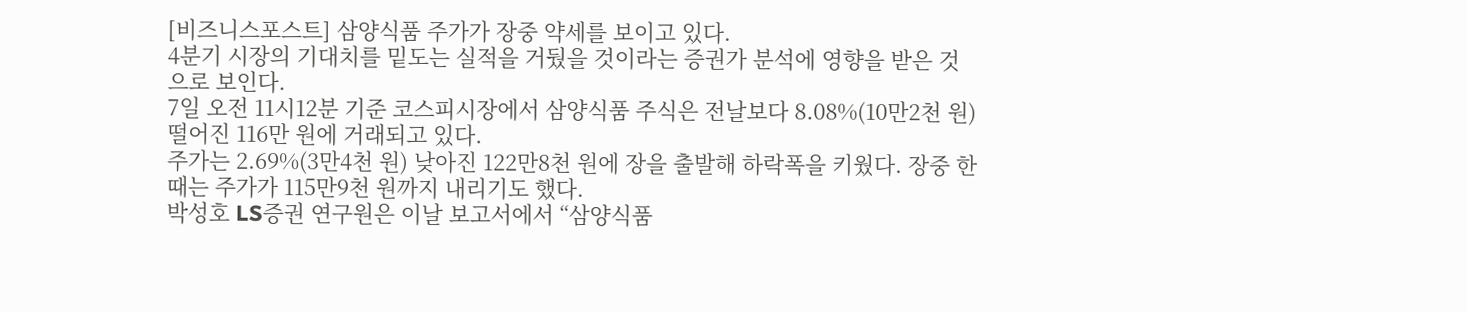[비즈니스포스트] 삼양식품 주가가 장중 약세를 보이고 있다.
4분기 시장의 기대치를 밑도는 실적을 거뒀을 것이라는 증권가 분석에 영향을 받은 것으로 보인다.
7일 오전 11시12분 기준 코스피시장에서 삼양식품 주식은 전날보다 8.08%(10만2천 원) 떨어진 116만 원에 거래되고 있다.
주가는 2.69%(3만4천 원) 낮아진 122만8천 원에 장을 출발해 하락폭을 키웠다. 장중 한 때는 주가가 115만9천 원까지 내리기도 했다.
박성호 LS증권 연구원은 이날 보고서에서 “삼양식품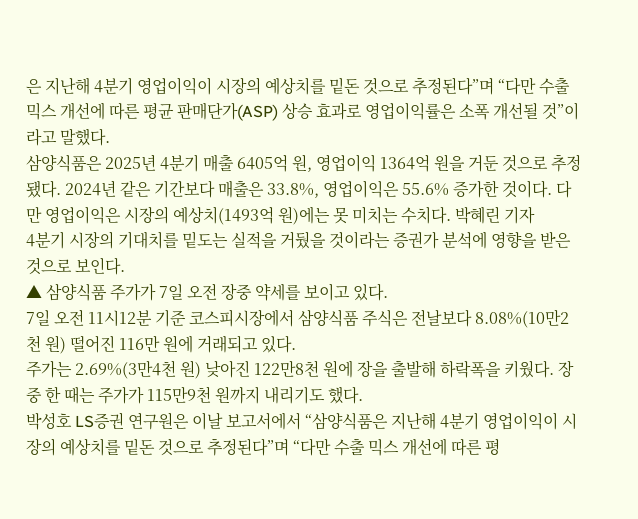은 지난해 4분기 영업이익이 시장의 예상치를 밑돈 것으로 추정된다”며 “다만 수출 믹스 개선에 따른 평균 판매단가(ASP) 상승 효과로 영업이익률은 소폭 개선될 것”이라고 말했다.
삼양식품은 2025년 4분기 매출 6405억 원, 영업이익 1364억 원을 거둔 것으로 추정됐다. 2024년 같은 기간보다 매출은 33.8%, 영업이익은 55.6% 증가한 것이다. 다만 영업이익은 시장의 예상치(1493억 원)에는 못 미치는 수치다. 박혜린 기자
4분기 시장의 기대치를 밑도는 실적을 거뒀을 것이라는 증권가 분석에 영향을 받은 것으로 보인다.
▲ 삼양식품 주가가 7일 오전 장중 약세를 보이고 있다.
7일 오전 11시12분 기준 코스피시장에서 삼양식품 주식은 전날보다 8.08%(10만2천 원) 떨어진 116만 원에 거래되고 있다.
주가는 2.69%(3만4천 원) 낮아진 122만8천 원에 장을 출발해 하락폭을 키웠다. 장중 한 때는 주가가 115만9천 원까지 내리기도 했다.
박성호 LS증권 연구원은 이날 보고서에서 “삼양식품은 지난해 4분기 영업이익이 시장의 예상치를 밑돈 것으로 추정된다”며 “다만 수출 믹스 개선에 따른 평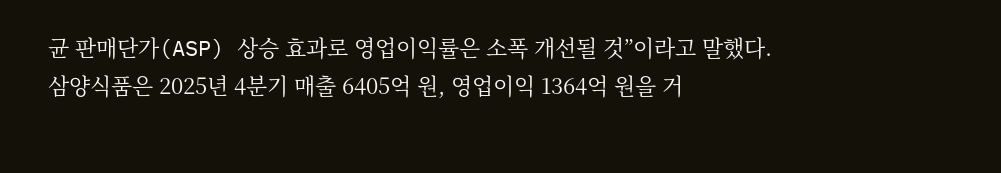균 판매단가(ASP) 상승 효과로 영업이익률은 소폭 개선될 것”이라고 말했다.
삼양식품은 2025년 4분기 매출 6405억 원, 영업이익 1364억 원을 거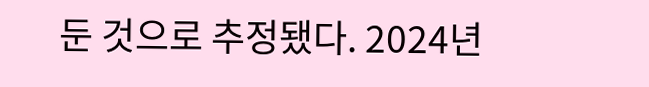둔 것으로 추정됐다. 2024년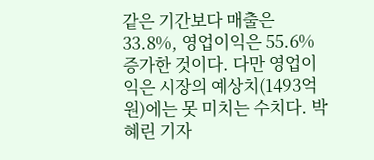같은 기간보다 매출은 33.8%, 영업이익은 55.6% 증가한 것이다. 다만 영업이익은 시장의 예상치(1493억 원)에는 못 미치는 수치다. 박혜린 기자